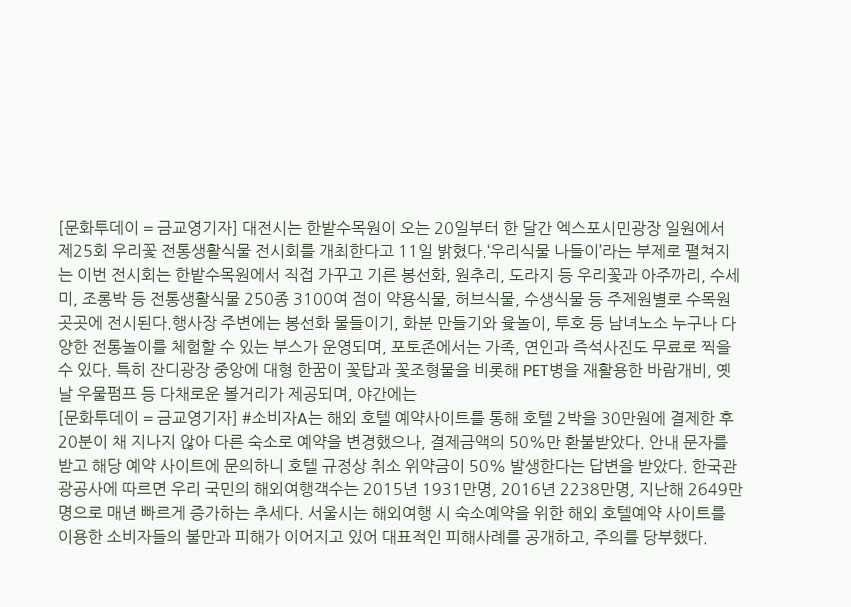[문화투데이 = 금교영기자] 대전시는 한밭수목원이 오는 20일부터 한 달간 엑스포시민광장 일원에서 제25회 우리꽃 전통생활식물 전시회를 개최한다고 11일 밝혔다.‘우리식물 나들이’라는 부제로 펼쳐지는 이번 전시회는 한밭수목원에서 직접 가꾸고 기른 봉선화, 원추리, 도라지 등 우리꽃과 아주까리, 수세미, 조롱박 등 전통생활식물 250종 3100여 점이 약용식물, 허브식물, 수생식물 등 주제원별로 수목원 곳곳에 전시된다.행사장 주변에는 봉선화 물들이기, 화분 만들기와 윷놀이, 투호 등 남녀노소 누구나 다양한 전통놀이를 체험할 수 있는 부스가 운영되며, 포토존에서는 가족, 연인과 즉석사진도 무료로 찍을 수 있다. 특히 잔디광장 중앙에 대형 한꿈이 꽃탑과 꽃조형물을 비롯해 PET병을 재활용한 바람개비, 옛날 우물펌프 등 다채로운 볼거리가 제공되며, 야간에는
[문화투데이 = 금교영기자] #소비자A는 해외 호텔 예약사이트를 통해 호텔 2박을 30만원에 결제한 후 20분이 채 지나지 않아 다른 숙소로 예약을 변경했으나, 결제금액의 50%만 환불받았다. 안내 문자를 받고 해당 예약 사이트에 문의하니 호텔 규정상 취소 위약금이 50% 발생한다는 답변을 받았다. 한국관광공사에 따르면 우리 국민의 해외여행객수는 2015년 1931만명, 2016년 2238만명, 지난해 2649만명으로 매년 빠르게 증가하는 추세다. 서울시는 해외여행 시 숙소예약을 위한 해외 호텔예약 사이트를 이용한 소비자들의 불만과 피해가 이어지고 있어 대표적인 피해사례를 공개하고, 주의를 당부했다.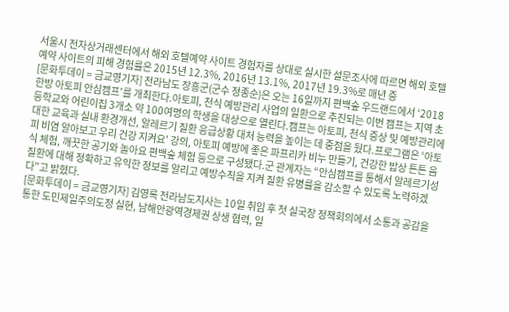서울시 전자상거래센터에서 해외 호텔예약 사이트 경험자를 상대로 실시한 설문조사에 따르면 해외 호텔예약 사이트의 피해 경험률은 2015년 12.3%, 2016년 13.1%, 2017년 19.3%로 매년 증
[문화투데이 = 금교영기자] 전라남도 장흥군(군수 정종순)은 오는 16일까지 편백숲 우드랜드에서 ‘2018 한방 아토피 안심캠프’를 개최한다.아토피, 천식 예방관리 사업의 일환으로 추진되는 이번 캠프는 지역 초등학교와 어린이집 3개소 약 100여명의 학생을 대상으로 열린다.캠프는 아토피, 천식 증상 및 예방관리에 대한 교육과 실내 환경개선, 알레르기 질환 응급상황 대처 능력을 높이는 데 중점을 뒀다.프로그램은 ‘아토피 비염 알아보고 우리 건강 지켜요’ 강의, 아토피 예방에 좋은 파프리카 비누 만들기, 건강한 밥상 튼튼 음식 체험, 깨끗한 공기와 놀아요 편백숲 체험 등으로 구성됐다.군 관계자는 “안심캠프를 통해서 알레르기성 질환에 대해 정확하고 유익한 정보를 알리고 예방수칙을 지켜 질환 유병률을 감소할 수 있도록 노력하겠다”고 밝혔다.
[문화투데이 = 금교영기자] 김영록 전라남도지사는 10일 취임 후 첫 실국장 정책회의에서 소통과 공감을 통한 도민제일주의도정 실현, 남해안광역경제권 상생 협력, 일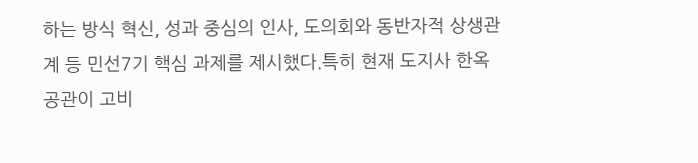하는 방식 혁신, 성과 중심의 인사, 도의회와 동반자적 상생관계 등 민선7기 핵심 과제를 제시했다.특히 현재 도지사 한옥 공관이 고비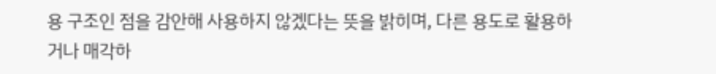용 구조인 점을 감안해 사용하지 않겠다는 뜻을 밝히며, 다른 용도로 활용하거나 매각하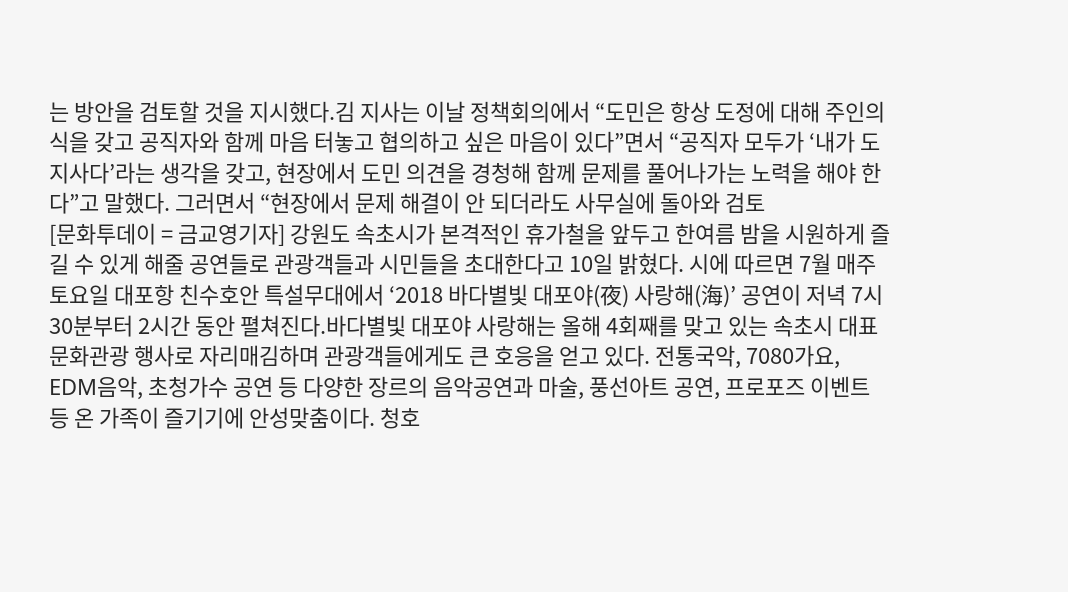는 방안을 검토할 것을 지시했다.김 지사는 이날 정책회의에서 “도민은 항상 도정에 대해 주인의식을 갖고 공직자와 함께 마음 터놓고 협의하고 싶은 마음이 있다”면서 “공직자 모두가 ‘내가 도지사다’라는 생각을 갖고, 현장에서 도민 의견을 경청해 함께 문제를 풀어나가는 노력을 해야 한다”고 말했다. 그러면서 “현장에서 문제 해결이 안 되더라도 사무실에 돌아와 검토
[문화투데이 = 금교영기자] 강원도 속초시가 본격적인 휴가철을 앞두고 한여름 밤을 시원하게 즐길 수 있게 해줄 공연들로 관광객들과 시민들을 초대한다고 10일 밝혔다. 시에 따르면 7월 매주 토요일 대포항 친수호안 특설무대에서 ‘2018 바다별빛 대포야(夜) 사랑해(海)’ 공연이 저녁 7시 30분부터 2시간 동안 펼쳐진다.바다별빛 대포야 사랑해는 올해 4회째를 맞고 있는 속초시 대표 문화관광 행사로 자리매김하며 관광객들에게도 큰 호응을 얻고 있다. 전통국악, 7080가요, EDM음악, 초청가수 공연 등 다양한 장르의 음악공연과 마술, 풍선아트 공연, 프로포즈 이벤트 등 온 가족이 즐기기에 안성맞춤이다. 청호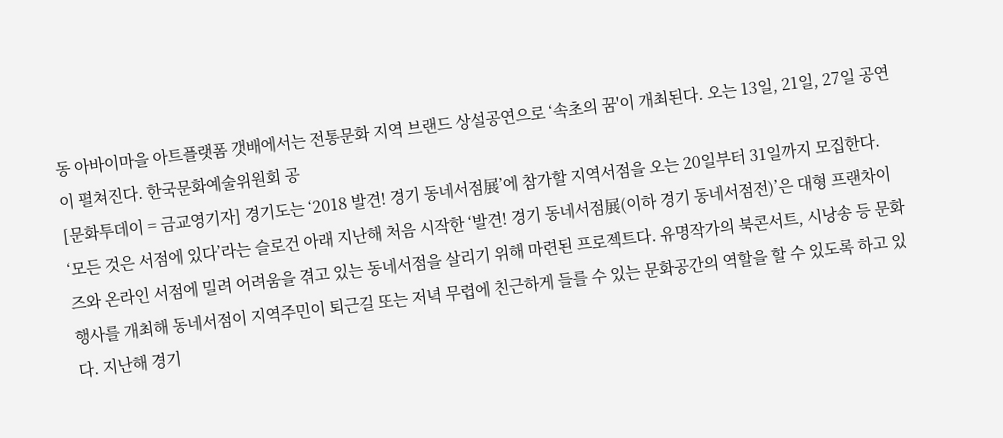동 아바이마을 아트플랫폼 갯배에서는 전통문화 지역 브랜드 상설공연으로 ‘속초의 꿈'이 개최된다. 오는 13일, 21일, 27일 공연이 펼쳐진다. 한국문화예술위원회 공
[문화투데이 = 금교영기자] 경기도는 ‘2018 발견! 경기 동네서점展’에 참가할 지역서점을 오는 20일부터 31일까지 모집한다. ‘모든 것은 서점에 있다’라는 슬로건 아래 지난해 처음 시작한 ‘발견! 경기 동네서점展(이하 경기 동네서점전)’은 대형 프랜차이즈와 온라인 서점에 밀려 어려움을 겪고 있는 동네서점을 살리기 위해 마련된 프로젝트다. 유명작가의 북콘서트, 시낭송 등 문화행사를 개최해 동네서점이 지역주민이 퇴근길 또는 저녁 무렵에 친근하게 들를 수 있는 문화공간의 역할을 할 수 있도록 하고 있다. 지난해 경기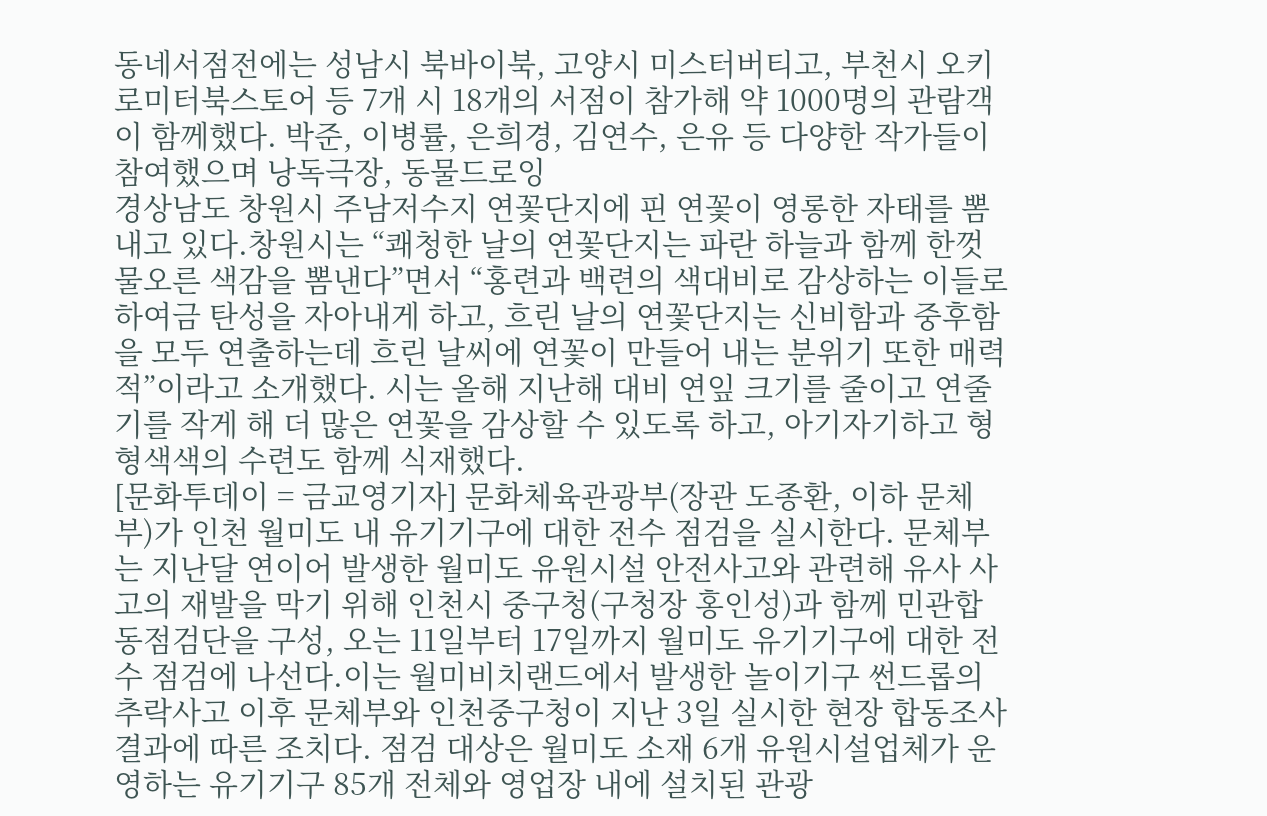동네서점전에는 성남시 북바이북, 고양시 미스터버티고, 부천시 오키로미터북스토어 등 7개 시 18개의 서점이 참가해 약 1000명의 관람객이 함께했다. 박준, 이병률, 은희경, 김연수, 은유 등 다양한 작가들이 참여했으며 낭독극장, 동물드로잉
경상남도 창원시 주남저수지 연꽃단지에 핀 연꽃이 영롱한 자태를 뽐내고 있다.창원시는 “쾌청한 날의 연꽃단지는 파란 하늘과 함께 한껏 물오른 색감을 뽐낸다”면서 “홍련과 백련의 색대비로 감상하는 이들로 하여금 탄성을 자아내게 하고, 흐린 날의 연꽃단지는 신비함과 중후함을 모두 연출하는데 흐린 날씨에 연꽃이 만들어 내는 분위기 또한 매력적”이라고 소개했다. 시는 올해 지난해 대비 연잎 크기를 줄이고 연줄기를 작게 해 더 많은 연꽃을 감상할 수 있도록 하고, 아기자기하고 형형색색의 수련도 함께 식재했다.
[문화투데이 = 금교영기자] 문화체육관광부(장관 도종환, 이하 문체부)가 인천 월미도 내 유기기구에 대한 전수 점검을 실시한다. 문체부는 지난달 연이어 발생한 월미도 유원시설 안전사고와 관련해 유사 사고의 재발을 막기 위해 인천시 중구청(구청장 홍인성)과 함께 민관합동점검단을 구성, 오는 11일부터 17일까지 월미도 유기기구에 대한 전수 점검에 나선다.이는 월미비치랜드에서 발생한 놀이기구 썬드롭의 추락사고 이후 문체부와 인천중구청이 지난 3일 실시한 현장 합동조사 결과에 따른 조치다. 점검 대상은 월미도 소재 6개 유원시설업체가 운영하는 유기기구 85개 전체와 영업장 내에 설치된 관광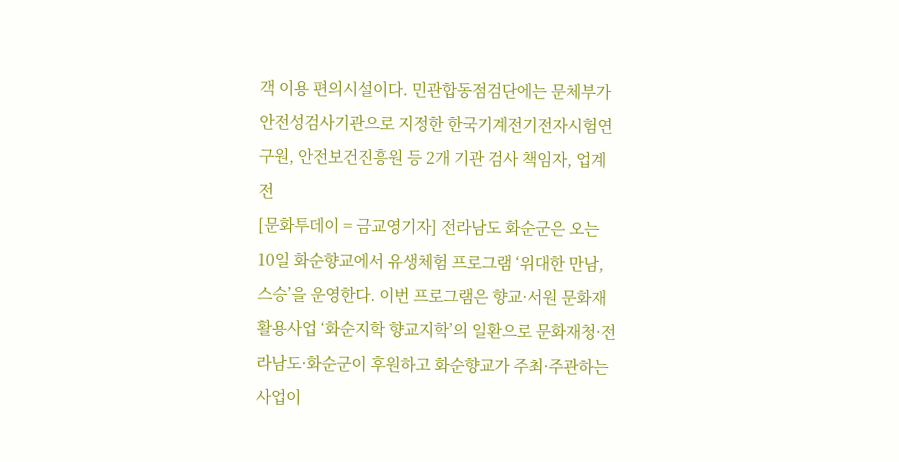객 이용 편의시설이다. 민관합동점검단에는 문체부가 안전성검사기관으로 지정한 한국기계전기전자시험연구원, 안전보건진흥원 등 2개 기관 검사 책임자, 업계 전
[문화투데이 = 금교영기자] 전라남도 화순군은 오는 10일 화순향교에서 유생체험 프로그램 ‘위대한 만남, 스승’을 운영한다. 이번 프로그램은 향교·서원 문화재 활용사업 ‘화순지학 향교지학’의 일환으로 문화재청·전라남도·화순군이 후원하고 화순향교가 주최·주관하는 사업이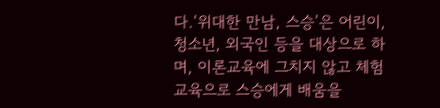다.‘위대한 만남, 스승’은 어린이, 청소년, 외국인 등을 대상으로 하며, 이론교육에 그치지 않고 체험교육으로 스승에게 배움을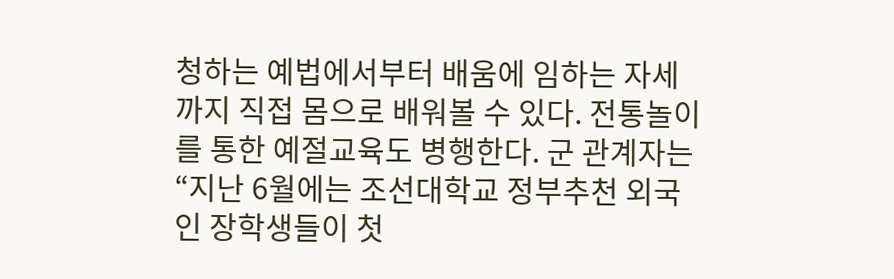청하는 예법에서부터 배움에 임하는 자세까지 직접 몸으로 배워볼 수 있다. 전통놀이를 통한 예절교육도 병행한다. 군 관계자는 “지난 6월에는 조선대학교 정부추천 외국인 장학생들이 첫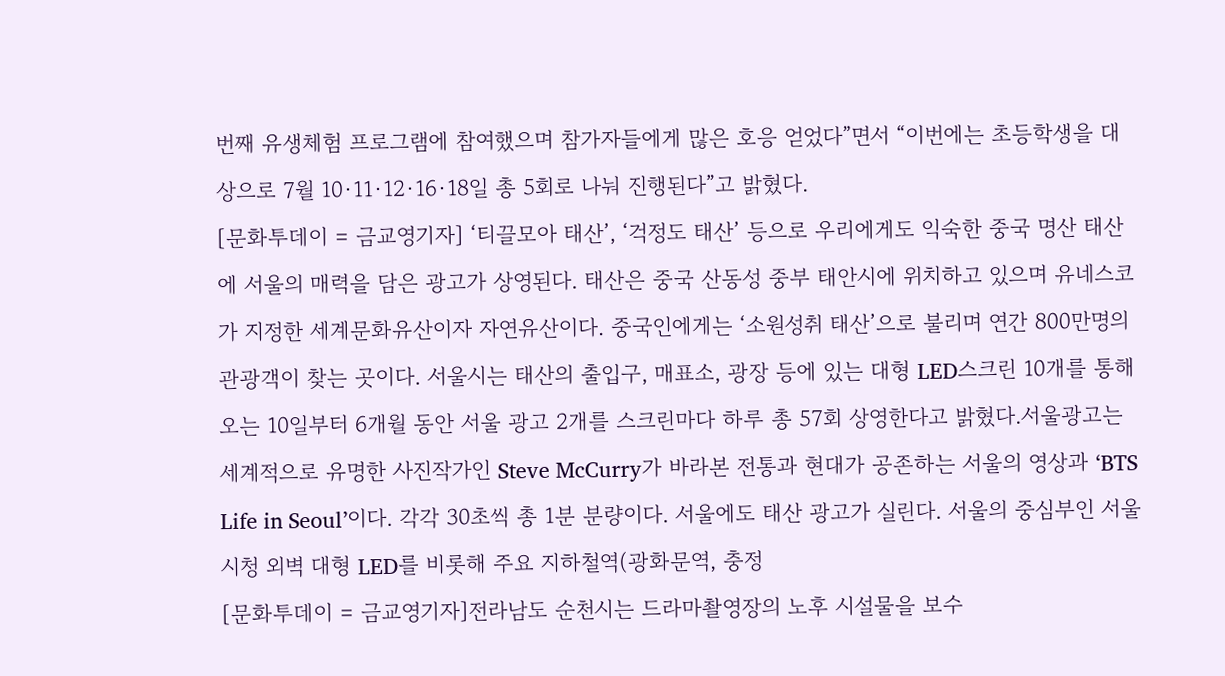번째 유생체험 프로그램에 참여했으며 참가자들에게 많은 호응 얻었다”면서 “이번에는 초등학생을 대상으로 7월 10·11·12·16·18일 총 5회로 나눠 진행된다”고 밝혔다.
[문화투데이 = 금교영기자] ‘티끌모아 태산’, ‘걱정도 태산’ 등으로 우리에게도 익숙한 중국 명산 태산에 서울의 매력을 담은 광고가 상영된다. 태산은 중국 산동성 중부 태안시에 위치하고 있으며 유네스코가 지정한 세계문화유산이자 자연유산이다. 중국인에게는 ‘소원성취 태산’으로 불리며 연간 800만명의 관광객이 찾는 곳이다. 서울시는 태산의 출입구, 매표소, 광장 등에 있는 대형 LED스크린 10개를 통해 오는 10일부터 6개월 동안 서울 광고 2개를 스크린마다 하루 총 57회 상영한다고 밝혔다.서울광고는 세계적으로 유명한 사진작가인 Steve McCurry가 바라본 전통과 현대가 공존하는 서울의 영상과 ‘BTS Life in Seoul’이다. 각각 30초씩 총 1분 분량이다. 서울에도 태산 광고가 실린다. 서울의 중심부인 서울시청 외벽 대형 LED를 비롯해 주요 지하철역(광화문역, 충정
[문화투데이 = 금교영기자]전라남도 순천시는 드라마촬영장의 노후 시설물을 보수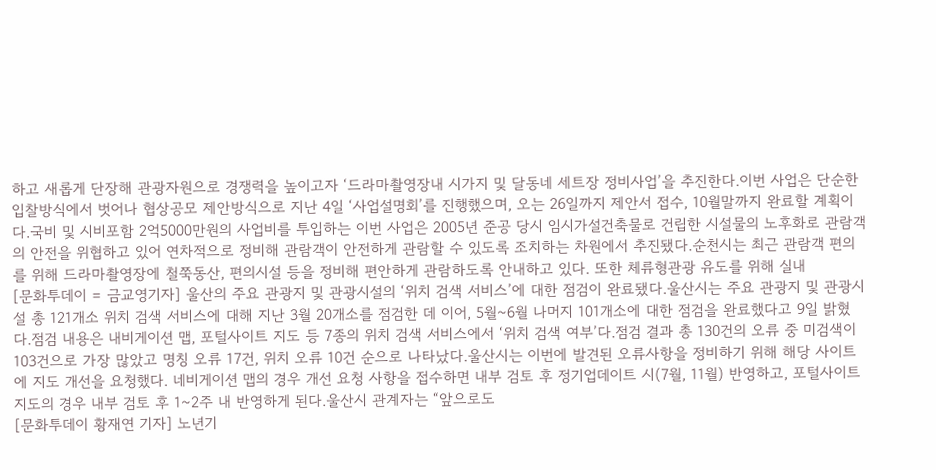하고 새롭게 단장해 관광자원으로 경쟁력을 높이고자 ‘드라마촬영장내 시가지 및 달동네 세트장 정비사업’을 추진한다.이번 사업은 단순한 입찰방식에서 벗어나 협상공모 제안방식으로 지난 4일 ‘사업설명회’를 진행했으며, 오는 26일까지 제안서 접수, 10월말까지 완료할 계획이다.국비 및 시비포함 2억5000만원의 사업비를 투입하는 이번 사업은 2005년 준공 당시 임시가설건축물로 건립한 시설물의 노후화로 관람객의 안전을 위협하고 있어 연차적으로 정비해 관람객이 안전하게 관람할 수 있도록 조치하는 차원에서 추진됐다.순천시는 최근 관람객 편의를 위해 드라마촬영장에 철쭉동산, 편의시설 등을 정비해 편안하게 관람하도록 안내하고 있다. 또한 체류형관광 유도를 위해 실내
[문화투데이 = 금교영기자] 울산의 주요 관광지 및 관광시설의 ‘위치 검색 서비스’에 대한 점검이 완료됐다.울산시는 주요 관광지 및 관광시설 총 121개소 위치 검색 서비스에 대해 지난 3월 20개소를 점검한 데 이어, 5월~6월 나머지 101개소에 대한 점검을 완료했다고 9일 밝혔다.점검 내용은 내비게이션 맵, 포털사이트 지도 등 7종의 위치 검색 서비스에서 ‘위치 검색 여부’다.점검 결과 총 130건의 오류 중 미검색이 103건으로 가장 많았고 명칭 오류 17건, 위치 오류 10건 순으로 나타났다.울산시는 이번에 발견된 오류사항을 정비하기 위해 해당 사이트에 지도 개선을 요청했다. 네비게이션 맵의 경우 개선 요청 사항을 접수하면 내부 검토 후 정기업데이트 시(7월, 11월) 반영하고, 포털사이트 지도의 경우 내부 검토 후 1~2주 내 반영하게 된다.울산시 관계자는 “앞으로도
[문화투데이 황재연 기자] 노년기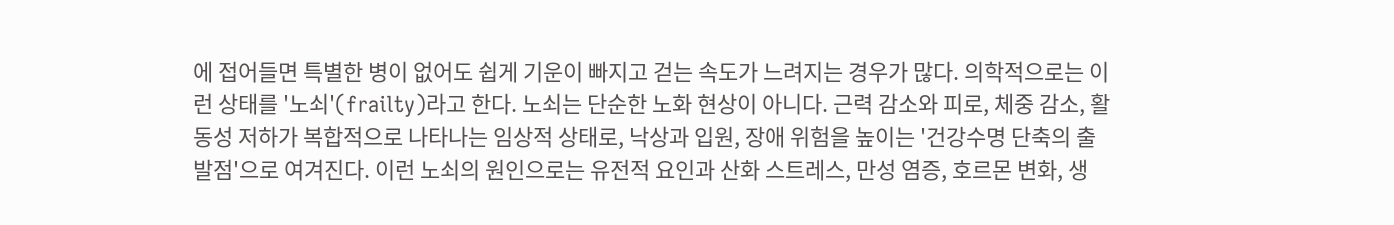에 접어들면 특별한 병이 없어도 쉽게 기운이 빠지고 걷는 속도가 느려지는 경우가 많다. 의학적으로는 이런 상태를 '노쇠'(frailty)라고 한다. 노쇠는 단순한 노화 현상이 아니다. 근력 감소와 피로, 체중 감소, 활동성 저하가 복합적으로 나타나는 임상적 상태로, 낙상과 입원, 장애 위험을 높이는 '건강수명 단축의 출발점'으로 여겨진다. 이런 노쇠의 원인으로는 유전적 요인과 산화 스트레스, 만성 염증, 호르몬 변화, 생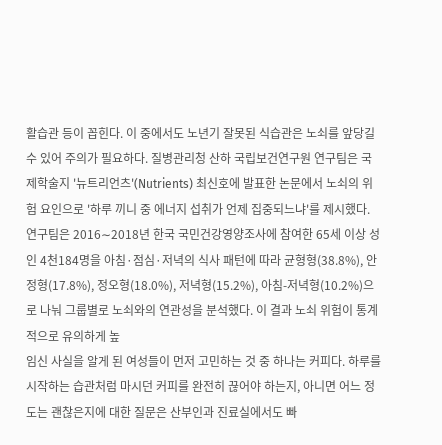활습관 등이 꼽힌다. 이 중에서도 노년기 잘못된 식습관은 노쇠를 앞당길 수 있어 주의가 필요하다. 질병관리청 산하 국립보건연구원 연구팀은 국제학술지 '뉴트리언츠'(Nutrients) 최신호에 발표한 논문에서 노쇠의 위험 요인으로 '하루 끼니 중 에너지 섭취가 언제 집중되느냐'를 제시했다. 연구팀은 2016∼2018년 한국 국민건강영양조사에 참여한 65세 이상 성인 4천184명을 아침·점심·저녁의 식사 패턴에 따라 균형형(38.8%), 안정형(17.8%), 정오형(18.0%), 저녁형(15.2%), 아침-저녁형(10.2%)으로 나눠 그룹별로 노쇠와의 연관성을 분석했다. 이 결과 노쇠 위험이 통계적으로 유의하게 높
임신 사실을 알게 된 여성들이 먼저 고민하는 것 중 하나는 커피다. 하루를 시작하는 습관처럼 마시던 커피를 완전히 끊어야 하는지, 아니면 어느 정도는 괜찮은지에 대한 질문은 산부인과 진료실에서도 빠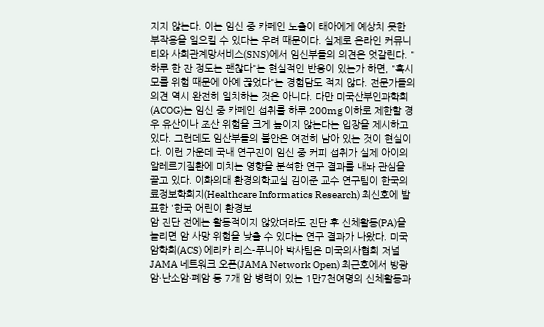지지 않는다. 이는 임신 중 카페인 노출이 태아에게 예상치 못한 부작용을 일으킬 수 있다는 우려 때문이다. 실제로 온라인 커뮤니티와 사회관계망서비스(SNS)에서 임신부들의 의견은 엇갈린다. "하루 한 잔 정도는 괜찮다"는 현실적인 반응이 있는가 하면, "혹시 모를 위험 때문에 아예 끊었다"는 경험담도 적지 않다. 전문가들의 의견 역시 완전히 일치하는 것은 아니다. 다만 미국산부인과학회(ACOG)는 임신 중 카페인 섭취를 하루 200mg 이하로 제한할 경우 유산이나 조산 위험을 크게 높이지 않는다는 입장을 제시하고 있다. 그런데도 임산부들의 불안은 여전히 남아 있는 것이 현실이다. 이런 가운데 국내 연구진이 임신 중 커피 섭취가 실제 아이의 알레르기질환에 미치는 영향을 분석한 연구 결과를 내놔 관심을 끌고 있다. 이화의대 환경의학교실 김이준 교수 연구팀이 한국의료정보학회지(Healthcare Informatics Research) 최신호에 발표한 '한국 어린이 환경보
암 진단 전에는 활동적이지 않았더라도 진단 후 신체활동(PA)을 늘리면 암 사망 위험을 낮출 수 있다는 연구 결과가 나왔다. 미국 암학회(ACS) 에리카 리스-푸니아 박사팀은 미국의사협회 저널 JAMA 네트워크 오픈(JAMA Network Open) 최근호에서 방광암·난소암·폐암 등 7개 암 병력이 있는 1만7천여명의 신체활동과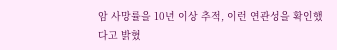암 사망률을 10년 이상 추적, 이런 연관성을 확인했다고 밝혔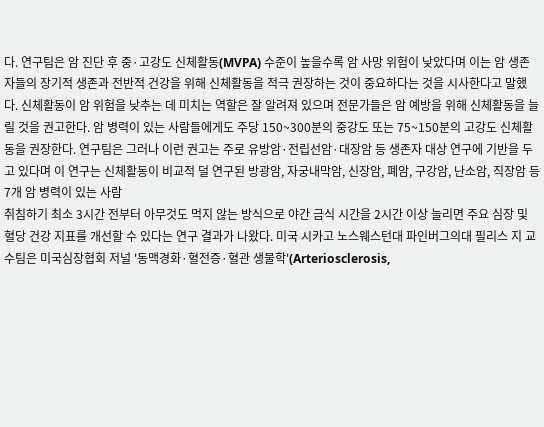다. 연구팀은 암 진단 후 중·고강도 신체활동(MVPA) 수준이 높을수록 암 사망 위험이 낮았다며 이는 암 생존자들의 장기적 생존과 전반적 건강을 위해 신체활동을 적극 권장하는 것이 중요하다는 것을 시사한다고 말했다. 신체활동이 암 위험을 낮추는 데 미치는 역할은 잘 알려져 있으며 전문가들은 암 예방을 위해 신체활동을 늘릴 것을 권고한다. 암 병력이 있는 사람들에게도 주당 150~300분의 중강도 또는 75~150분의 고강도 신체활동을 권장한다. 연구팀은 그러나 이런 권고는 주로 유방암·전립선암·대장암 등 생존자 대상 연구에 기반을 두고 있다며 이 연구는 신체활동이 비교적 덜 연구된 방광암, 자궁내막암, 신장암, 폐암, 구강암, 난소암, 직장암 등 7개 암 병력이 있는 사람
취침하기 최소 3시간 전부터 아무것도 먹지 않는 방식으로 야간 금식 시간을 2시간 이상 늘리면 주요 심장 및 혈당 건강 지표를 개선할 수 있다는 연구 결과가 나왔다. 미국 시카고 노스웨스턴대 파인버그의대 필리스 지 교수팀은 미국심장협회 저널 '동맥경화·혈전증·혈관 생물학'(Arteriosclerosis,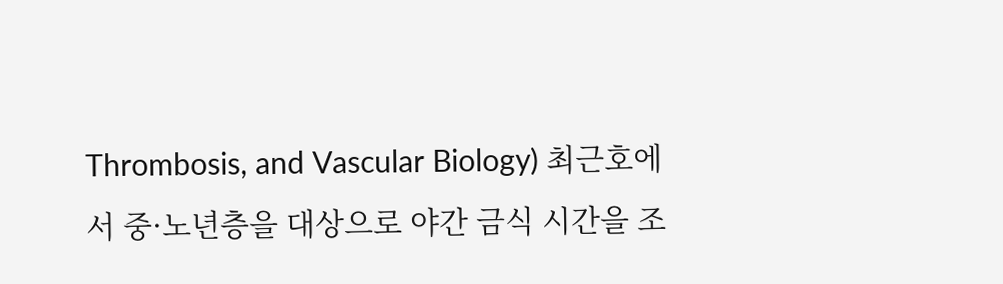Thrombosis, and Vascular Biology) 최근호에서 중·노년층을 대상으로 야간 금식 시간을 조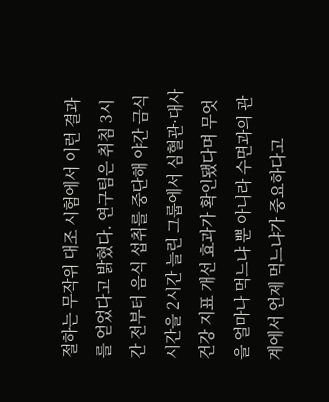절하는 무작위 대조 시험에서 이런 결과를 얻었다고 밝혔다. 연구팀은 취침 3시간 전부터 음식 섭취를 중단해 야간 금식 시간을 2시간 늘린 그룹에서 심혈관·대사 건강 지표 개선 효과가 확인됐다며 무엇을 얼마나 먹느냐 뿐 아니라 수면과의 관계에서 언제 먹느냐가 중요하다고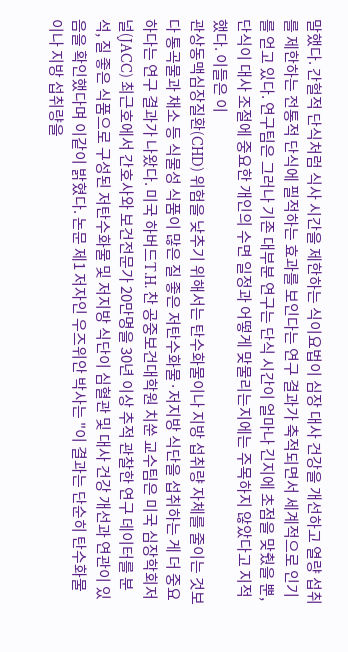말했다. 간헐적 단식처럼 식사 시간을 제한하는 식이요법이 심장 대사 건강을 개선하고 열량 섭취를 제한하는 전통적 단식에 필적하는 효과를 보인다는 연구 결과가 축적되면서 세계적으로 인기를 얻고 있다. 연구팀은 그러나 기존 대부분 연구는 단식 시간이 얼마나 긴지에 초점을 맞췄을 뿐, 단식이 대사 조절에 중요한 개인의 수면 일정과 어떻게 맞물리는지에는 주목하지 않았다고 지적했다. 이들은 이
관상동맥심장질환(CHD) 위험을 낮추기 위해서는 탄수화물이나 지방 섭취량 자체를 줄이는 것보다 통곡물과 채소 등 식물성 식품이 많은 질 좋은 저탄수화물·저지방 식단을 섭취하는 게 더 중요하다는 연구 결과가 나왔다. 미국 하버드T.H. 찬 공중보건대학원 치쑨 교수팀은 미국 심장학회저널(JACC) 최근호에서 간호사와 보건전문가 20만명을 30년 이상 추적 관찰한 연구 데이터를 분석, 질 좋은 식품으로 구성된 저탄수화물 및 저지방 식단이 심혈관 및 대사 건강 개선과 연관이 있음을 확인했다며 이같이 밝혔다. 논문 제1 저자인 우즈위안 박사는 "이 결과는 단순히 탄수화물이나 지방 섭취량을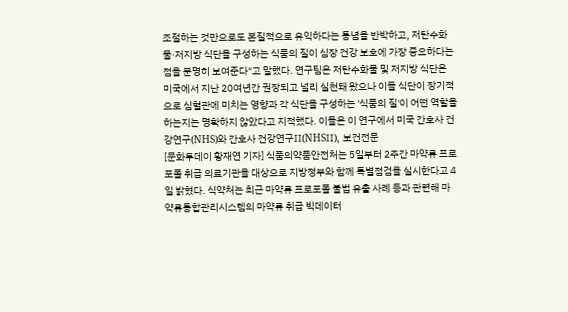조절하는 것만으로도 본질적으로 유익하다는 통념을 반박하고, 저탄수화물·저지방 식단을 구성하는 식품의 질이 심장 건강 보호에 가장 중요하다는 점을 분명히 보여준다"고 말했다. 연구팀은 저탄수화물 및 저지방 식단은 미국에서 지난 20여년간 권장되고 널리 실천돼 왔으나 이들 식단이 장기적으로 심혈관에 미치는 영향과 각 식단을 구성하는 '식품의 질'이 어떤 역할을 하는지는 명확하지 않았다고 지적했다. 이들은 이 연구에서 미국 간호사 건강연구(NHS)와 간호사 건강연구Ⅱ(NHSⅡ), 보건전문
[문화투데이 황재연 기자] 식품의약품안전처는 5일부터 2주간 마약류 프로포폴 취급 의료기관을 대상으로 지방정부와 함께 특별점검을 실시한다고 4일 밝혔다. 식약처는 최근 마약류 프로포폴 불법 유출 사례 등과 관련해 마약류통합관리시스템의 마약류 취급 빅데이터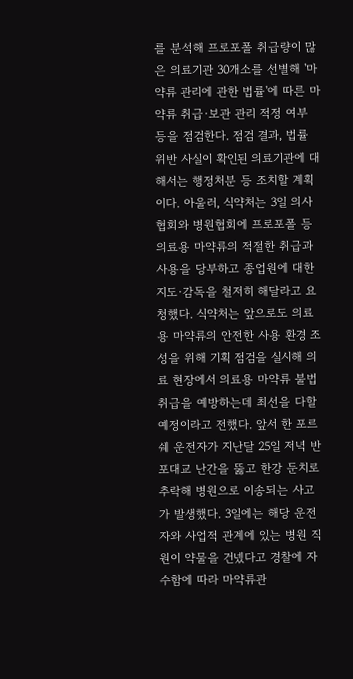를 분석해 프로포폴 취급량이 많은 의료기관 30개소를 선별해 '마약류 관리에 관한 법률'에 따른 마약류 취급·보관 관리 적정 여부 등을 점검한다. 점검 결과, 법률 위반 사실이 확인된 의료기관에 대해서는 행정처분 등 조치할 계획이다. 아울러, 식약처는 3일 의사협회와 병원협회에 프로포폴 등 의료용 마약류의 적절한 취급과 사용을 당부하고 종업원에 대한 지도·감독을 철저히 해달라고 요청했다. 식약처는 앞으로도 의료용 마약류의 안전한 사용 환경 조성을 위해 기획 점검을 실시해 의료 현장에서 의료용 마약류 불법 취급을 예방하는데 최선을 다할 예정이라고 전했다. 앞서 한 포르쉐 운전자가 지난달 25일 저녁 반포대교 난간을 뚫고 한강 둔치로 추락해 병원으로 이송되는 사고가 발생했다. 3일에는 해당 운전자와 사업적 관계에 있는 병원 직원이 약물을 건넸다고 경찰에 자수함에 따라 마약류관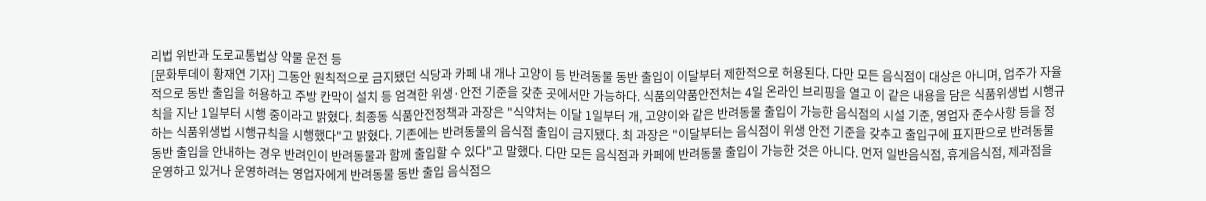리법 위반과 도로교통법상 약물 운전 등
[문화투데이 황재연 기자] 그동안 원칙적으로 금지됐던 식당과 카페 내 개나 고양이 등 반려동물 동반 출입이 이달부터 제한적으로 허용된다. 다만 모든 음식점이 대상은 아니며, 업주가 자율적으로 동반 출입을 허용하고 주방 칸막이 설치 등 엄격한 위생·안전 기준을 갖춘 곳에서만 가능하다. 식품의약품안전처는 4일 온라인 브리핑을 열고 이 같은 내용을 담은 식품위생법 시행규칙을 지난 1일부터 시행 중이라고 밝혔다. 최종동 식품안전정책과 과장은 "식약처는 이달 1일부터 개, 고양이와 같은 반려동물 출입이 가능한 음식점의 시설 기준, 영업자 준수사항 등을 정하는 식품위생법 시행규칙을 시행했다"고 밝혔다. 기존에는 반려동물의 음식점 출입이 금지됐다. 최 과장은 "이달부터는 음식점이 위생 안전 기준을 갖추고 출입구에 표지판으로 반려동물 동반 출입을 안내하는 경우 반려인이 반려동물과 함께 출입할 수 있다"고 말했다. 다만 모든 음식점과 카페에 반려동물 출입이 가능한 것은 아니다. 먼저 일반음식점, 휴게음식점, 제과점을 운영하고 있거나 운영하려는 영업자에게 반려동물 동반 출입 음식점으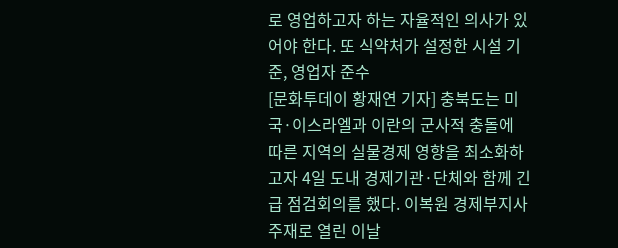로 영업하고자 하는 자율적인 의사가 있어야 한다. 또 식약처가 설정한 시설 기준, 영업자 준수
[문화투데이 황재연 기자] 충북도는 미국·이스라엘과 이란의 군사적 충돌에 따른 지역의 실물경제 영향을 최소화하고자 4일 도내 경제기관·단체와 함께 긴급 점검회의를 했다. 이복원 경제부지사 주재로 열린 이날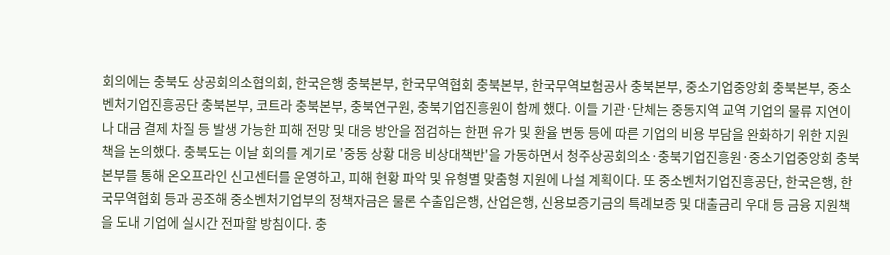회의에는 충북도 상공회의소협의회, 한국은행 충북본부, 한국무역협회 충북본부, 한국무역보험공사 충북본부, 중소기업중앙회 충북본부, 중소벤처기업진흥공단 충북본부, 코트라 충북본부, 충북연구원, 충북기업진흥원이 함께 했다. 이들 기관·단체는 중동지역 교역 기업의 물류 지연이나 대금 결제 차질 등 발생 가능한 피해 전망 및 대응 방안을 점검하는 한편 유가 및 환율 변동 등에 따른 기업의 비용 부담을 완화하기 위한 지원책을 논의했다. 충북도는 이날 회의를 계기로 '중동 상황 대응 비상대책반'을 가동하면서 청주상공회의소·충북기업진흥원·중소기업중앙회 충북본부를 통해 온오프라인 신고센터를 운영하고, 피해 현황 파악 및 유형별 맞춤형 지원에 나설 계획이다. 또 중소벤처기업진흥공단, 한국은행, 한국무역협회 등과 공조해 중소벤처기업부의 정책자금은 물론 수출입은행, 산업은행, 신용보증기금의 특례보증 및 대출금리 우대 등 금융 지원책을 도내 기업에 실시간 전파할 방침이다. 충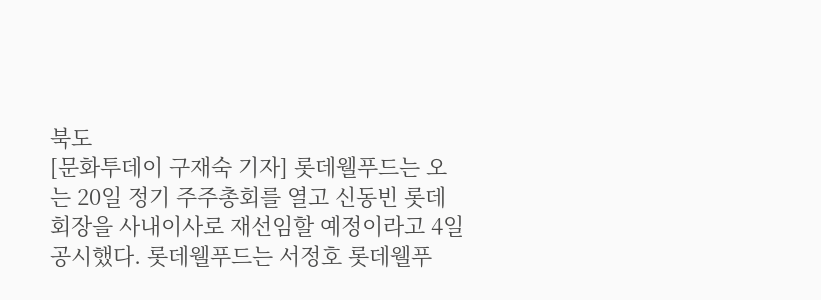북도
[문화투데이 구재숙 기자] 롯데웰푸드는 오는 20일 정기 주주총회를 열고 신동빈 롯데 회장을 사내이사로 재선임할 예정이라고 4일 공시했다. 롯데웰푸드는 서정호 롯데웰푸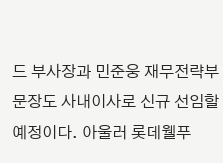드 부사장과 민준웅 재무전략부문장도 사내이사로 신규 선임할 예정이다. 아울러 롯데웰푸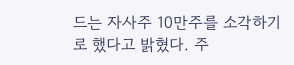드는 자사주 10만주를 소각하기로 했다고 밝혔다. 주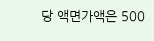당 액면가액은 500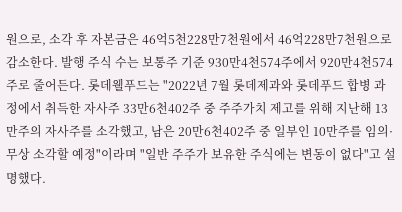원으로, 소각 후 자본금은 46억5천228만7천원에서 46억228만7천원으로 감소한다. 발행 주식 수는 보통주 기준 930만4천574주에서 920만4천574주로 줄어든다. 롯데웰푸드는 "2022년 7월 롯데제과와 롯데푸드 합병 과정에서 취득한 자사주 33만6천402주 중 주주가치 제고를 위해 지난해 13만주의 자사주를 소각했고, 남은 20만6천402주 중 일부인 10만주를 임의·무상 소각할 예정"이라며 "일반 주주가 보유한 주식에는 변동이 없다"고 설명했다.